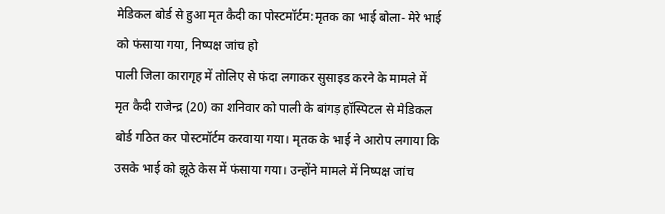मेडिकल बोर्ड से हुआ मृत कैदी का पोस्टमॉर्टम:मृतक का भाई बोला- मेरे भाई को फंसाया गया, निष्पक्ष जांच हो
पाली जिला कारागृह में तोलिए से फंदा लगाकर सुसाइड करने के मामले में मृत कैदी राजेन्द्र (20) का शनिवार को पाली के बांगड़ हॉस्पिटल से मेडिकल बोर्ड गठित कर पोस्टमॉर्टम करवाया गया। मृतक के भाई ने आरोप लगाया कि उसके भाई को झूठे केस में फंसाया गया। उन्होंने मामले में निष्पक्ष जांच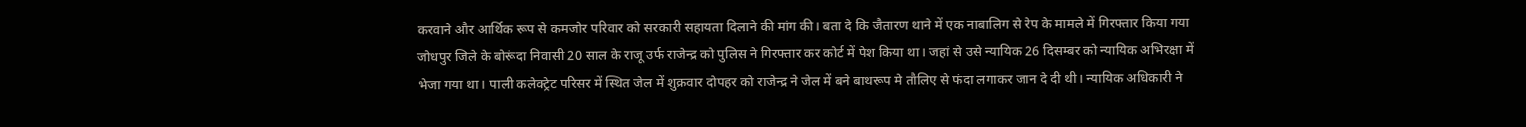करवाने और आर्थिक रूप से कमजोर परिवार को सरकारी सहायता दिलाने की मांग की। बता दे कि जैतारण थाने में एक नाबालिग से रेप के मामले में गिरफ्तार किया गया जोधपुर जिले के बोरूंदा निवासी 20 साल के राजू उर्फ राजेन्द्र को पुलिस ने गिरफ्तार कर कोर्ट में पेश किया था। जहां से उसे न्यायिक 26 दिसम्बर को न्यायिक अभिरक्षा में भेजा गया था। पाली कलेक्ट्रेट परिसर में स्थित जेल में शुक्रवार दोपहर को राजेन्द्र ने जेल में बने बाथरूप मे तौलिए से फंदा लगाकर जान दे दी थी। न्यायिक अधिकारी ने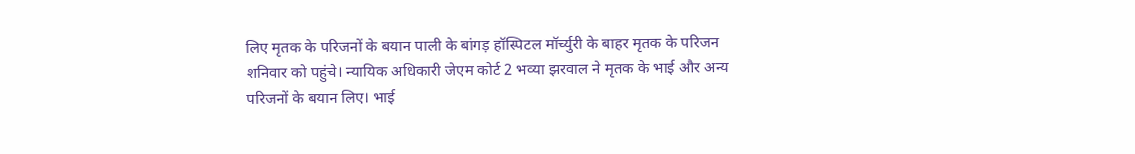लिए मृतक के परिजनों के बयान पाली के बांगड़ हॉस्पिटल मॉर्च्युरी के बाहर मृतक के परिजन शनिवार को पहुंचे। न्यायिक अधिकारी जेएम कोर्ट 2 भव्या झरवाल ने मृतक के भाई और अन्य परिजनों के बयान लिए। भाई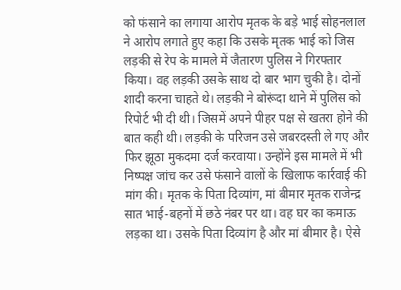को फंसाने का लगाया आरोप मृतक के बड़े भाई सोहनलाल ने आरोप लगाते हुए कहा कि उसके मृतक भाई को जिस लड़की से रेप के मामले में जैतारण पुलिस ने गिरफ्तार किया। वह लड़की उसके साथ दो बार भाग चुकी है। दोनों शादी करना चाहते थे। लड़की ने बोरूंदा थाने में पुलिस को रिपोर्ट भी दी थी। जिसमें अपने पीहर पक्ष से खतरा होने की बात कही थी। लड़की के परिजन उसे जबरदस्ती ले गए और फिर झूठा मुकदमा दर्ज करवाया। उन्होंने इस मामले में भी निष्पक्ष जांच कर उसे फंसाने वालों के खिलाफ कार्रवाई की मांग की। मृतक के पिता दिव्यांग, मां बीमार मृतक राजेन्द्र सात भाई-बहनों में छठे नंबर पर था। वह घर का कमाऊ लड़का था। उसके पिता दिव्यांग है और मां बीमार है। ऐसे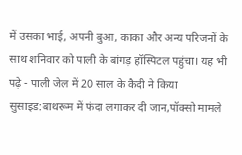में उसका भाई, अपनी बुआ, काका और अन्य परिजनों के साथ शनिवार को पाली के बांगड़ हॉस्पिटल पहुंचा। यह भी पढ़े - पाली जेल में 20 साल के कैदी ने किया सुसाइड:बाथरूम में फंदा लगाकर दी जान,पॉक्सो मामले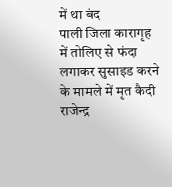में था बंद
पाली जिला कारागृह में तोलिए से फंदा लगाकर सुसाइड करने के मामले में मृत कैदी राजेन्द्र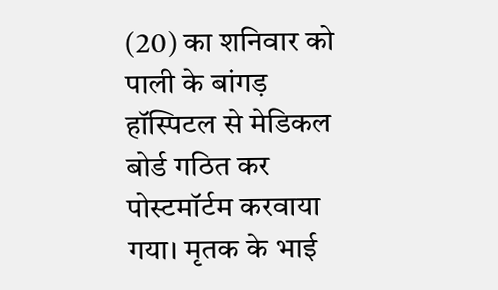(20) का शनिवार को पाली के बांगड़ हॉस्पिटल से मेडिकल बोर्ड गठित कर पोस्टमॉर्टम करवाया गया। मृतक के भाई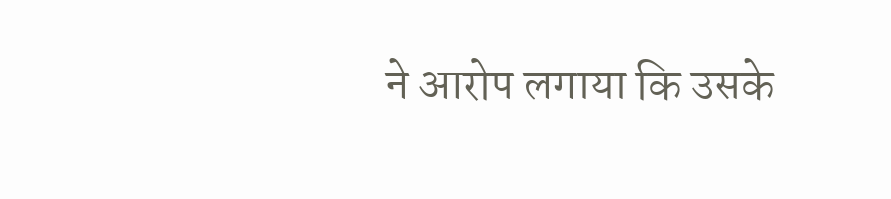ने आरोप लगाया कि उसके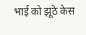भाई को झूठे केस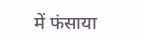में फंसाया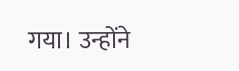गया। उन्होंने